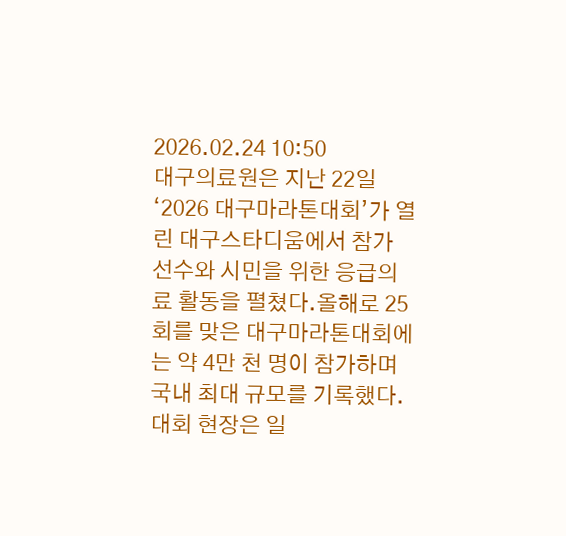2026.02.24 10:50
대구의료원은 지난 22일 ‘2026 대구마라톤대회’가 열린 대구스타디움에서 참가 선수와 시민을 위한 응급의료 활동을 펼쳤다.올해로 25회를 맞은 대구마라톤대회에는 약 4만 천 명이 참가하며 국내 최대 규모를 기록했다. 대회 현장은 일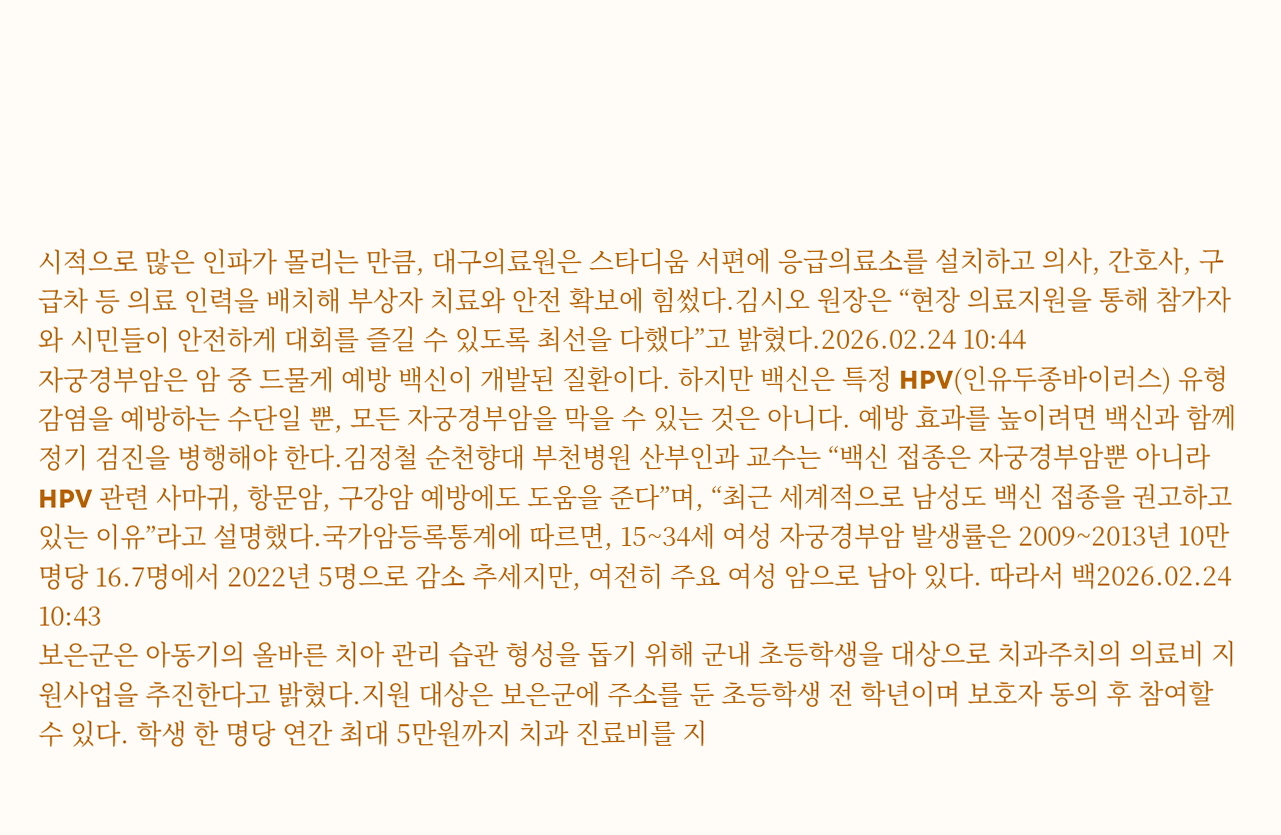시적으로 많은 인파가 몰리는 만큼, 대구의료원은 스타디움 서편에 응급의료소를 설치하고 의사, 간호사, 구급차 등 의료 인력을 배치해 부상자 치료와 안전 확보에 힘썼다.김시오 원장은 “현장 의료지원을 통해 참가자와 시민들이 안전하게 대회를 즐길 수 있도록 최선을 다했다”고 밝혔다.2026.02.24 10:44
자궁경부암은 암 중 드물게 예방 백신이 개발된 질환이다. 하지만 백신은 특정 HPV(인유두종바이러스) 유형 감염을 예방하는 수단일 뿐, 모든 자궁경부암을 막을 수 있는 것은 아니다. 예방 효과를 높이려면 백신과 함께 정기 검진을 병행해야 한다.김정철 순천향대 부천병원 산부인과 교수는 “백신 접종은 자궁경부암뿐 아니라 HPV 관련 사마귀, 항문암, 구강암 예방에도 도움을 준다”며, “최근 세계적으로 남성도 백신 접종을 권고하고 있는 이유”라고 설명했다.국가암등록통계에 따르면, 15~34세 여성 자궁경부암 발생률은 2009~2013년 10만 명당 16.7명에서 2022년 5명으로 감소 추세지만, 여전히 주요 여성 암으로 남아 있다. 따라서 백2026.02.24 10:43
보은군은 아동기의 올바른 치아 관리 습관 형성을 돕기 위해 군내 초등학생을 대상으로 치과주치의 의료비 지원사업을 추진한다고 밝혔다.지원 대상은 보은군에 주소를 둔 초등학생 전 학년이며 보호자 동의 후 참여할 수 있다. 학생 한 명당 연간 최대 5만원까지 치과 진료비를 지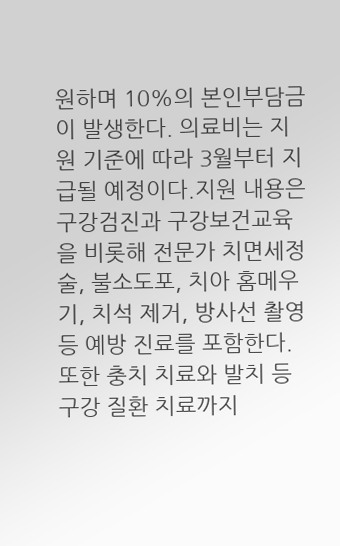원하며 10%의 본인부담금이 발생한다. 의료비는 지원 기준에 따라 3월부터 지급될 예정이다.지원 내용은 구강검진과 구강보건교육을 비롯해 전문가 치면세정술, 불소도포, 치아 홈메우기, 치석 제거, 방사선 촬영 등 예방 진료를 포함한다. 또한 충치 치료와 발치 등 구강 질환 치료까지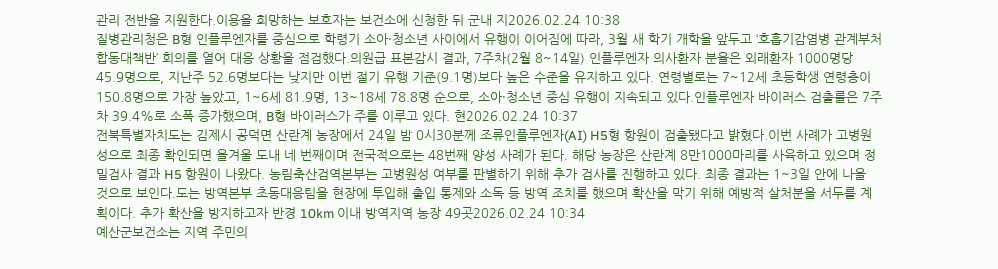관리 전반을 지원한다.이용을 희망하는 보호자는 보건소에 신청한 뒤 군내 지2026.02.24 10:38
질병관리청은 B형 인플루엔자를 중심으로 학령기 소아·청소년 사이에서 유행이 이어짐에 따라, 3월 새 학기 개학을 앞두고 ‘호흡기감염병 관계부처 합동대책반’ 회의를 열어 대응 상황을 점검했다.의원급 표본감시 결과, 7주차(2월 8~14일) 인플루엔자 의사환자 분율은 외래환자 1000명당 45.9명으로, 지난주 52.6명보다는 낮지만 이번 절기 유행 기준(9.1명)보다 높은 수준을 유지하고 있다. 연령별로는 7~12세 초등학생 연령층이 150.8명으로 가장 높았고, 1~6세 81.9명, 13~18세 78.8명 순으로, 소아·청소년 중심 유행이 지속되고 있다.인플루엔자 바이러스 검출률은 7주차 39.4%로 소폭 증가했으며, B형 바이러스가 주를 이루고 있다. 현2026.02.24 10:37
전북특별자치도는 김제시 공덕면 산란계 농장에서 24일 밤 0시30분께 조류인플루엔자(AI) H5형 항원이 검출됐다고 밝혔다.이번 사례가 고병원성으로 최종 확인되면 올겨울 도내 네 번째이며 전국적으로는 48번째 양성 사례가 된다. 해당 농장은 산란계 8만1000마리를 사육하고 있으며 정밀검사 결과 H5 항원이 나왔다. 농림축산검역본부는 고병원성 여부를 판별하기 위해 추가 검사를 진행하고 있다. 최종 결과는 1~3일 안에 나올 것으로 보인다.도는 방역본부 초동대응팀을 현장에 투입해 출입 통제와 소독 등 방역 조치를 했으며 확산을 막기 위해 예방적 살처분을 서두를 계획이다. 추가 확산을 방지하고자 반경 10km 이내 방역지역 농장 49곳2026.02.24 10:34
예산군보건소는 지역 주민의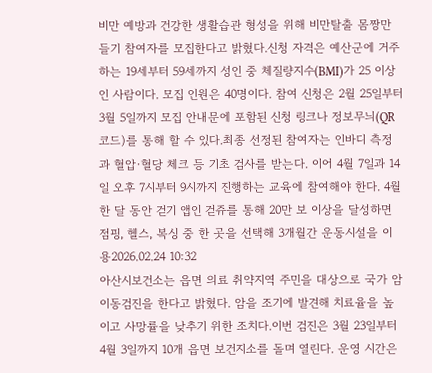비만 예방과 건강한 생활습관 형성을 위해 비만탈출 몸짱만들기 참여자를 모집한다고 밝혔다.신청 자격은 예산군에 거주하는 19세부터 59세까지 성인 중 체질량지수(BMI)가 25 이상인 사람이다. 모집 인원은 40명이다. 참여 신청은 2월 25일부터 3월 5일까지 모집 안내문에 포함된 신청 링크나 정보무늬(QR코드)를 통해 할 수 있다.최종 선정된 참여자는 인바디 측정과 혈압·혈당 체크 등 기초 검사를 받는다. 이어 4월 7일과 14일 오후 7시부터 9시까지 진행하는 교육에 참여해야 한다. 4월 한 달 동안 걷기 앱인 걷쥬를 통해 20만 보 이상을 달성하면 점핑, 헬스, 복싱 중 한 곳을 선택해 3개월간 운동시설을 이용2026.02.24 10:32
아산시보건소는 읍면 의료 취약지역 주민을 대상으로 국가 암 이동검진을 한다고 밝혔다. 암을 조기에 발견해 치료율을 높이고 사망률을 낮추기 위한 조치다.이번 검진은 3월 23일부터 4월 3일까지 10개 읍면 보건지소를 돌며 열린다. 운영 시간은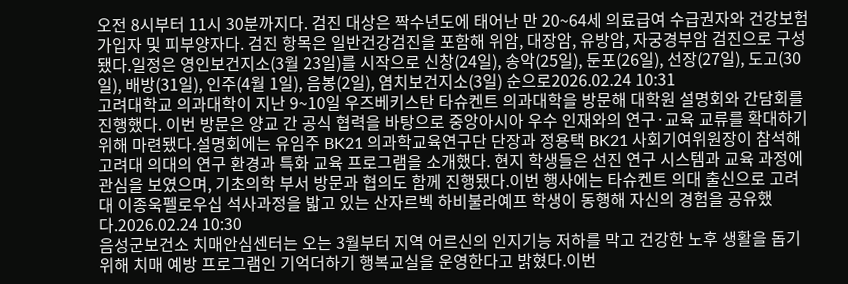오전 8시부터 11시 30분까지다. 검진 대상은 짝수년도에 태어난 만 20~64세 의료급여 수급권자와 건강보험 가입자 및 피부양자다. 검진 항목은 일반건강검진을 포함해 위암, 대장암, 유방암, 자궁경부암 검진으로 구성됐다.일정은 영인보건지소(3월 23일)를 시작으로 신창(24일), 송악(25일), 둔포(26일), 선장(27일), 도고(30일), 배방(31일), 인주(4월 1일), 음봉(2일), 염치보건지소(3일) 순으로2026.02.24 10:31
고려대학교 의과대학이 지난 9~10일 우즈베키스탄 타슈켄트 의과대학을 방문해 대학원 설명회와 간담회를 진행했다. 이번 방문은 양교 간 공식 협력을 바탕으로 중앙아시아 우수 인재와의 연구·교육 교류를 확대하기 위해 마련됐다.설명회에는 유임주 BK21 의과학교육연구단 단장과 정용택 BK21 사회기여위원장이 참석해 고려대 의대의 연구 환경과 특화 교육 프로그램을 소개했다. 현지 학생들은 선진 연구 시스템과 교육 과정에 관심을 보였으며, 기초의학 부서 방문과 협의도 함께 진행됐다.이번 행사에는 타슈켄트 의대 출신으로 고려대 이종욱펠로우십 석사과정을 밟고 있는 산자르벡 하비불라예프 학생이 동행해 자신의 경험을 공유했다.2026.02.24 10:30
음성군보건소 치매안심센터는 오는 3월부터 지역 어르신의 인지기능 저하를 막고 건강한 노후 생활을 돕기 위해 치매 예방 프로그램인 기억더하기 행복교실을 운영한다고 밝혔다.이번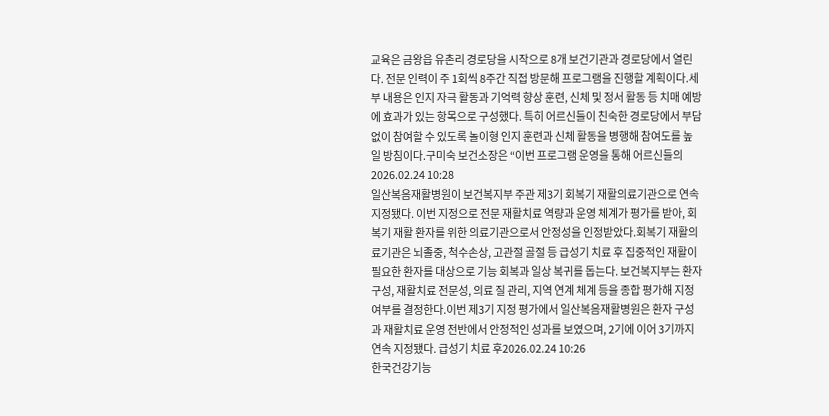교육은 금왕읍 유촌리 경로당을 시작으로 8개 보건기관과 경로당에서 열린다. 전문 인력이 주 1회씩 8주간 직접 방문해 프로그램을 진행할 계획이다.세부 내용은 인지 자극 활동과 기억력 향상 훈련, 신체 및 정서 활동 등 치매 예방에 효과가 있는 항목으로 구성했다. 특히 어르신들이 친숙한 경로당에서 부담 없이 참여할 수 있도록 놀이형 인지 훈련과 신체 활동을 병행해 참여도를 높일 방침이다.구미숙 보건소장은 “이번 프로그램 운영을 통해 어르신들의2026.02.24 10:28
일산복음재활병원이 보건복지부 주관 제3기 회복기 재활의료기관으로 연속 지정됐다. 이번 지정으로 전문 재활치료 역량과 운영 체계가 평가를 받아, 회복기 재활 환자를 위한 의료기관으로서 안정성을 인정받았다.회복기 재활의료기관은 뇌졸중, 척수손상, 고관절 골절 등 급성기 치료 후 집중적인 재활이 필요한 환자를 대상으로 기능 회복과 일상 복귀를 돕는다. 보건복지부는 환자 구성, 재활치료 전문성, 의료 질 관리, 지역 연계 체계 등을 종합 평가해 지정 여부를 결정한다.이번 제3기 지정 평가에서 일산복음재활병원은 환자 구성과 재활치료 운영 전반에서 안정적인 성과를 보였으며, 2기에 이어 3기까지 연속 지정됐다. 급성기 치료 후2026.02.24 10:26
한국건강기능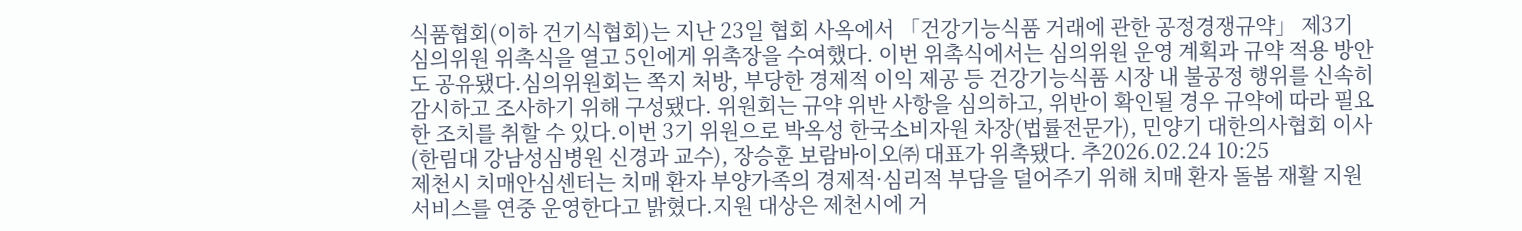식품협회(이하 건기식협회)는 지난 23일 협회 사옥에서 「건강기능식품 거래에 관한 공정경쟁규약」 제3기 심의위원 위촉식을 열고 5인에게 위촉장을 수여했다. 이번 위촉식에서는 심의위원 운영 계획과 규약 적용 방안도 공유됐다.심의위원회는 쪽지 처방, 부당한 경제적 이익 제공 등 건강기능식품 시장 내 불공정 행위를 신속히 감시하고 조사하기 위해 구성됐다. 위원회는 규약 위반 사항을 심의하고, 위반이 확인될 경우 규약에 따라 필요한 조치를 취할 수 있다.이번 3기 위원으로 박옥성 한국소비자원 차장(법률전문가), 민양기 대한의사협회 이사(한림대 강남성심병원 신경과 교수), 장승훈 보람바이오㈜ 대표가 위촉됐다. 추2026.02.24 10:25
제천시 치매안심센터는 치매 환자 부양가족의 경제적·심리적 부담을 덜어주기 위해 치매 환자 돌봄 재활 지원 서비스를 연중 운영한다고 밝혔다.지원 대상은 제천시에 거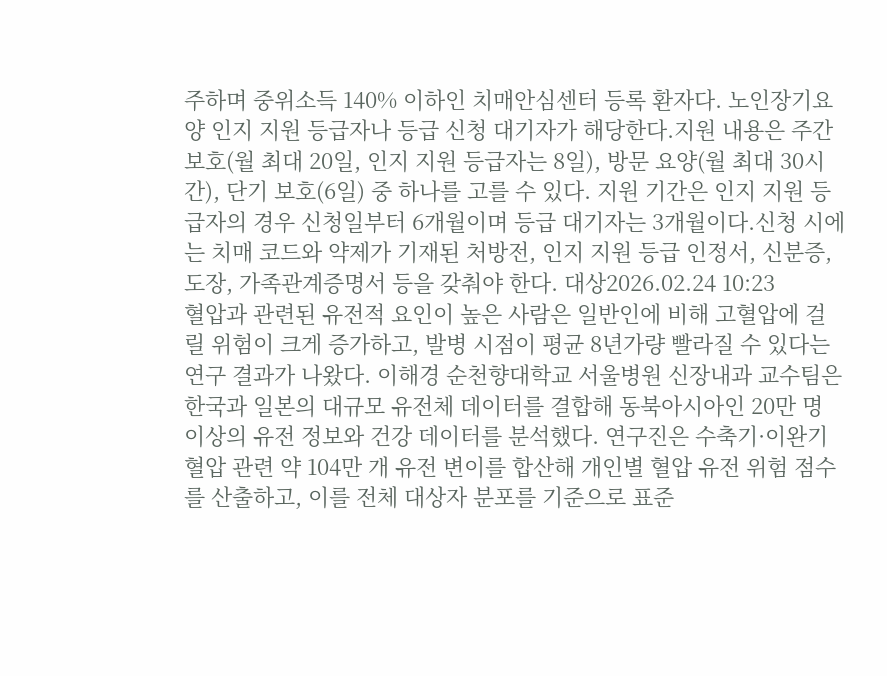주하며 중위소득 140% 이하인 치매안심센터 등록 환자다. 노인장기요양 인지 지원 등급자나 등급 신청 대기자가 해당한다.지원 내용은 주간 보호(월 최대 20일, 인지 지원 등급자는 8일), 방문 요양(월 최대 30시간), 단기 보호(6일) 중 하나를 고를 수 있다. 지원 기간은 인지 지원 등급자의 경우 신청일부터 6개월이며 등급 대기자는 3개월이다.신청 시에는 치매 코드와 약제가 기재된 처방전, 인지 지원 등급 인정서, 신분증, 도장, 가족관계증명서 등을 갖춰야 한다. 대상2026.02.24 10:23
혈압과 관련된 유전적 요인이 높은 사람은 일반인에 비해 고혈압에 걸릴 위험이 크게 증가하고, 발병 시점이 평균 8년가량 빨라질 수 있다는 연구 결과가 나왔다. 이해경 순천향대학교 서울병원 신장내과 교수팀은 한국과 일본의 대규모 유전체 데이터를 결합해 동북아시아인 20만 명 이상의 유전 정보와 건강 데이터를 분석했다. 연구진은 수축기·이완기 혈압 관련 약 104만 개 유전 변이를 합산해 개인별 혈압 유전 위험 점수를 산출하고, 이를 전체 대상자 분포를 기준으로 표준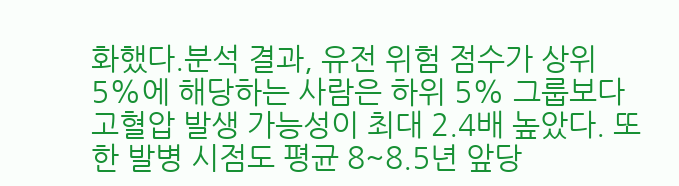화했다.분석 결과, 유전 위험 점수가 상위 5%에 해당하는 사람은 하위 5% 그룹보다 고혈압 발생 가능성이 최대 2.4배 높았다. 또한 발병 시점도 평균 8~8.5년 앞당